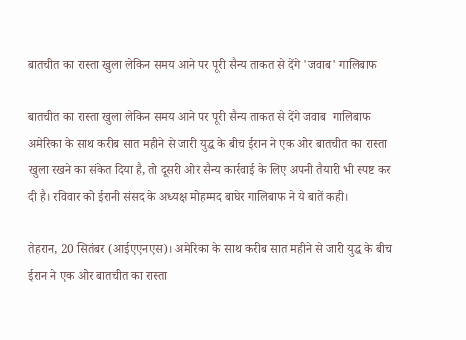बातचीत का रास्ता खुला लेकिन समय आने पर पूरी सैन्य ताकत से देंगे 'जवाब' गालिबाफ

बातचीत का रास्ता खुला लेकिन समय आने पर पूरी सैन्य ताकत से देंगे जवाब  गालिबाफ
अमेरिका के साथ करीब सात महीने से जारी युद्ध के बीच ईरान ने एक ओर बातचीत का रास्ता खुला रखने का संकेत दिया है, तो दूसरी ओर सैन्य कार्रवाई के लिए अपनी तैयारी भी स्पष्ट कर दी है। रविवार को ईरानी संसद के अध्यक्ष मोहम्मद बाघेर गालिबाफ ने ये बातें कही।

तेहरान, 20 सितंबर (आईएएनएस)। अमेरिका के साथ करीब सात महीने से जारी युद्ध के बीच ईरान ने एक ओर बातचीत का रास्ता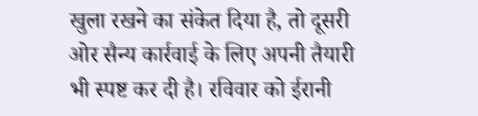खुला रखने का संकेत दिया है, तो दूसरी ओर सैन्य कार्रवाई के लिए अपनी तैयारी भी स्पष्ट कर दी है। रविवार को ईरानी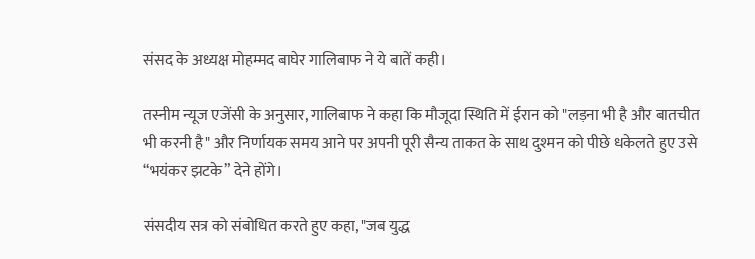संसद के अध्यक्ष मोहम्मद बाघेर गालिबाफ ने ये बातें कही।

तस्नीम न्यूज एजेंसी के अनुसार, गालिबाफ ने कहा कि मौजूदा स्थिति में ईरान को "लड़ना भी है और बातचीत भी करनी है" और निर्णायक समय आने पर अपनी पूरी सैन्य ताकत के साथ दुश्मन को पीछे धकेलते हुए उसे “भयंकर झटके” देने होंगे।

संसदीय सत्र को संबोधित करते हुए कहा, "जब युद्ध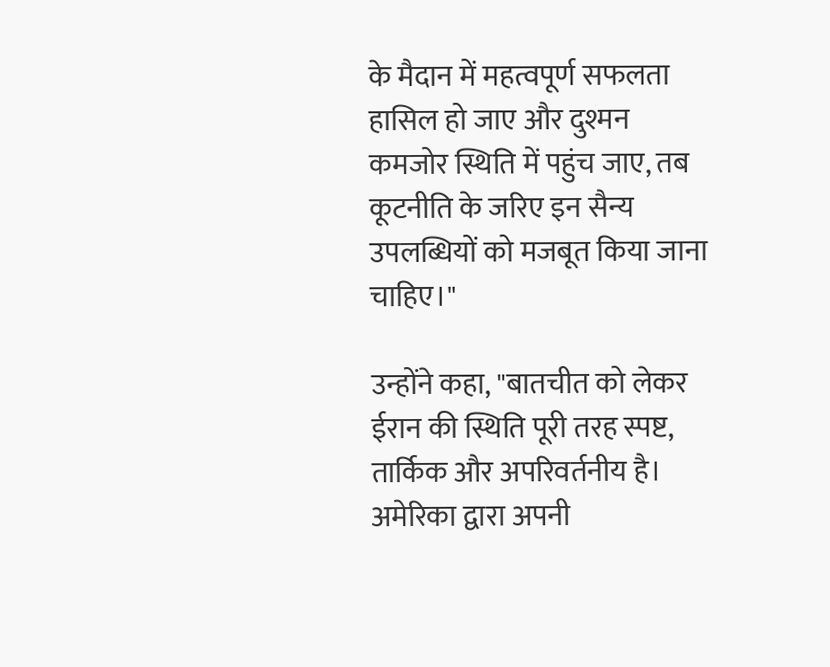के मैदान में महत्वपूर्ण सफलता हासिल हो जाए और दुश्मन कमजोर स्थिति में पहुंच जाए, तब कूटनीति के जरिए इन सैन्य उपलब्धियों को मजबूत किया जाना चाहिए।"

उन्होंने कहा, "बातचीत को लेकर ईरान की स्थिति पूरी तरह स्पष्ट, तार्किक और अपरिवर्तनीय है। अमेरिका द्वारा अपनी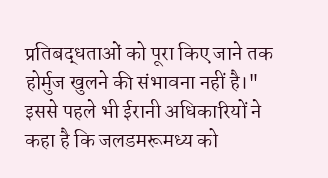प्रतिबद्धताओं को पूरा किए जाने तक होर्मुज खुलने की संभावना नहीं है।" इससे पहले भी ईरानी अधिकारियों ने कहा है कि जलडमरूमध्य को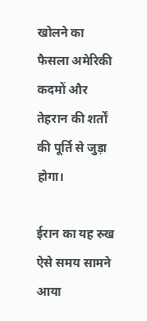खोलने का फैसला अमेरिकी कदमों और तेहरान की शर्तों की पूर्ति से जुड़ा होगा।

ईरान का यह रुख ऐसे समय सामने आया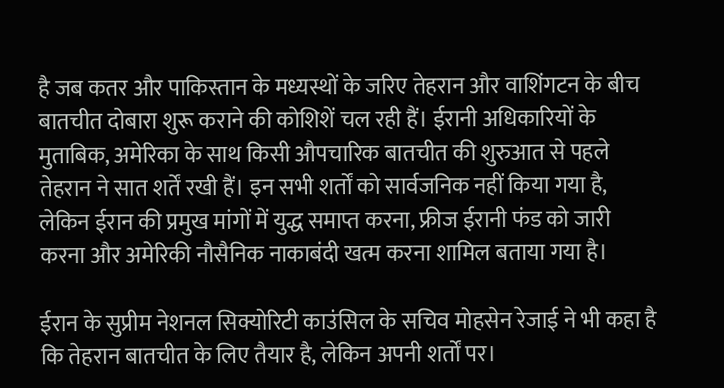है जब कतर और पाकिस्तान के मध्यस्थों के जरिए तेहरान और वाशिंगटन के बीच बातचीत दोबारा शुरू कराने की कोशिशें चल रही हैं। ईरानी अधिकारियों के मुताबिक, अमेरिका के साथ किसी औपचारिक बातचीत की शुरुआत से पहले तेहरान ने सात शर्तें रखी हैं। इन सभी शर्तों को सार्वजनिक नहीं किया गया है, लेकिन ईरान की प्रमुख मांगों में युद्ध समाप्त करना, फ्रीज ईरानी फंड को जारी करना और अमेरिकी नौसैनिक नाकाबंदी खत्म करना शामिल बताया गया है।

ईरान के सुप्रीम नेशनल सिक्योरिटी काउंसिल के सचिव मोहसेन रेजाई ने भी कहा है कि तेहरान बातचीत के लिए तैयार है, लेकिन अपनी शर्तों पर।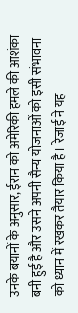उनके बयानों के अनुसार, ईरान को अमेरिकी हमले की आशंका बनी हुई है और उसने अपनी सैन्य योजनाओं को इसी संभावना को ध्यान में रखकर तैयार किया है। रेजाई ने यह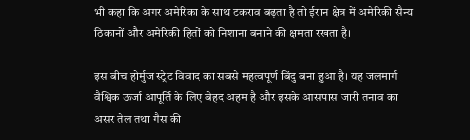भी कहा कि अगर अमेरिका के साथ टकराव बढ़ता है तो ईरान क्षेत्र में अमेरिकी सैन्य ठिकानों और अमेरिकी हितों को निशाना बनाने की क्षमता रखता है।

इस बीच होर्मुज स्ट्रेट विवाद का सबसे महत्वपूर्ण बिंदु बना हुआ है। यह जलमार्ग वैश्विक ऊर्जा आपूर्ति के लिए बेहद अहम है और इसके आसपास जारी तनाव का असर तेल तथा गैस की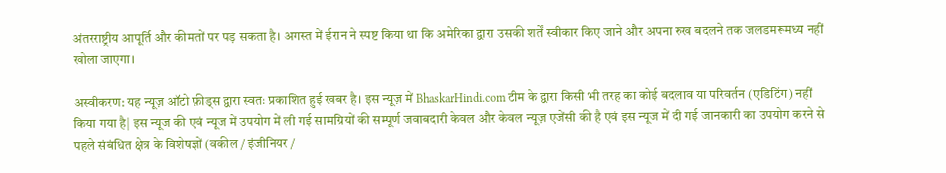अंतरराष्ट्रीय आपूर्ति और कीमतों पर पड़ सकता है। अगस्त में ईरान ने स्पष्ट किया था कि अमेरिका द्वारा उसकी शर्तें स्वीकार किए जाने और अपना रुख बदलने तक जलडमरूमध्य नहीं खोला जाएगा।

अस्वीकरण: यह न्यूज़ ऑटो फ़ीड्स द्वारा स्वतः प्रकाशित हुई खबर है। इस न्यूज़ में BhaskarHindi.com टीम के द्वारा किसी भी तरह का कोई बदलाव या परिवर्तन (एडिटिंग) नहीं किया गया है| इस न्यूज की एवं न्यूज में उपयोग में ली गई सामग्रियों की सम्पूर्ण जवाबदारी केवल और केवल न्यूज़ एजेंसी की है एवं इस न्यूज में दी गई जानकारी का उपयोग करने से पहले संबंधित क्षेत्र के विशेषज्ञों (वकील / इंजीनियर /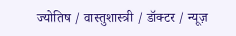ज्योतिष / वास्तुशास्त्री / डॉक्टर / न्यूज़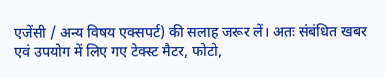एजेंसी / अन्य विषय एक्सपर्ट) की सलाह जरूर लें। अतः संबंधित खबर एवं उपयोग में लिए गए टेक्स्ट मैटर, फोटो,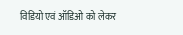विडियो एवं ऑडिओ को लेकर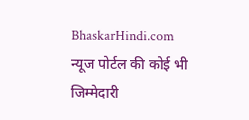BhaskarHindi.com न्यूज पोर्टल की कोई भी जिम्मेदारी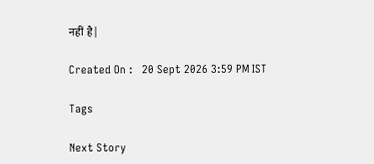नहीं है|

Created On :   20 Sept 2026 3:59 PM IST

Tags

Next Story